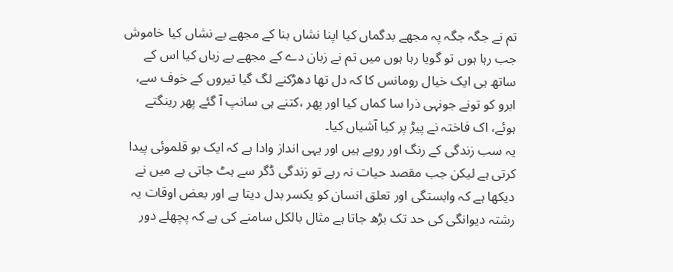تم نے جگہ جگہ پہ مجھے بدگماں کیا اپنا نشاں بنا کے مجھے بے نشاں کیا خاموش جب رہا ہوں تو گویا رہا ہوں میں تم نے زبان دے کے مجھے بے زباں کیا اس کے ساتھ ہی ایک خیال رومانس کا کہ دل تھا دھڑکنے لگ گیا تیروں کے خوف سے، ابرو کو تونے جونہی ذرا سا کماں کیا اور پھر ،کتنے ہی سانپ آ گئے پھر رینگتے ہوئے، اک فاختہ نے پیڑ پر کیا آشیاں کیا۔
یہ سب زندگی کے رنگ اور رویے ہیں اور یہی انداز وادا ہے کہ ایک بو قلموئی پیدا کرتی ہے لیکن جب مقصد حیات نہ رہے تو زندگی ڈگر سے ہٹ جاتی ہے میں نے دیکھا ہے کہ وابستگی اور تعلق انسان کو یکسر بدل دیتا ہے اور بعض اوقات یہ رشتہ دیوانگی کی حد تک بڑھ جاتا ہے مثال بالکل سامنے کی ہے کہ پچھلے دور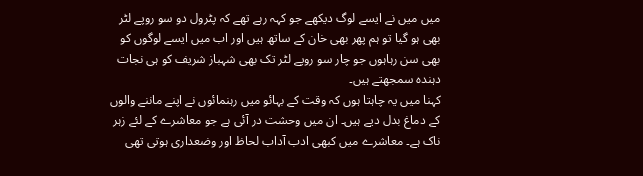میں میں نے ایسے لوگ دیکھے جو کہہ رہے تھے کہ پٹرول دو سو روپے لٹر بھی ہو گیا تو ہم پھر بھی خان کے ساتھ ہیں اور اب میں ایسے لوگوں کو بھی سن رہاہوں جو چار سو روپے لٹر تک بھی شہباز شریف کو ہی نجات دہندہ سمجھتے ہیں۔
کہنا میں یہ چاہتا ہوں کہ وقت کے بہائو میں رہنمائوں نے اپنے ماننے والوں کے دماغ بدل دیے ہیں۔ ان میں وحشت در آئی ہے جو معاشرے کے لئے زہر ناک ہے۔ معاشرے میں کبھی ادب آداب لحاظ اور وضعداری ہوتی تھی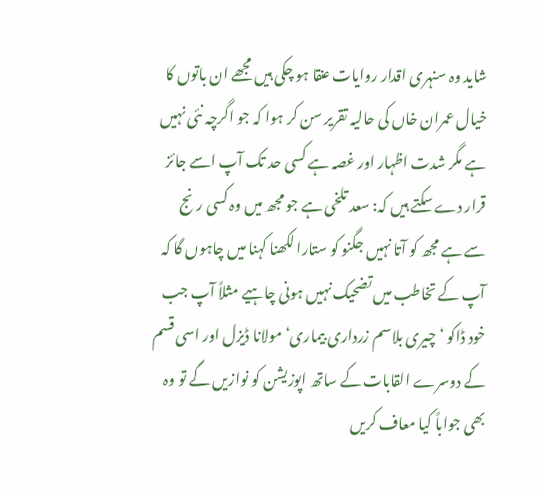شاید وہ سنہری اقدار روایات عنقا ہو چکی ہیں مجھے ان باتوں کا خیال عمران خاں کی حالیہ تقریر سن کر ہوا کہ جو اگرچہ نئی نہیں ہے مگر شدت اظہار اور غصہ ہے کسی حد تک آپ اسے جائز قرار دے سکتے ہیں کہ: سعد تلخی ہے جو مجھ میں وہ کسی رنج سے ہے مجھ کو آتا نہیں جگنو کو ستارا لکھنا کہنا میں چاہوں گا کہ آپ کے تخاطب میں تضحیک نہیں ہونی چاہیے مثلاً آپ جب خود ڈاکو ‘ چیری بلاسم زرداری بیماری‘ مولانا ڈیزل اور اسی قسم کے دوسرے القابات کے ساتھ اپوزیشن کو نوازیں گے تو وہ بھی جواباً کیا معاف کریں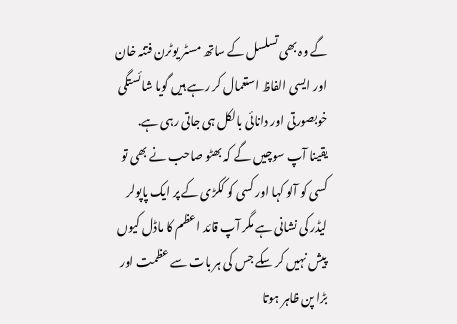گے وہ بھی تسلسل کے ساتھ مسٹر یوٹرن فتنہ خان اور ایسی الفاظ استعمال کر رہے ہیں گویا شائستگی خوبصورتی اور دانائی بالکل ہی جاتی رہی ہے.
یقینا آپ سوچیں گے کہ بھٹو صاحب نے بھی تو کسی کو آلو کہا اور کسی کو ککڑی کے پر ایک پاپولر لیڈر کی نشانی ہے مگر آپ قائد اعظم کا ماڈل کیوں پیش نہیں کر سکے جس کی ہر بات سے عظمت اور بڑا پن ظاہر ہوتا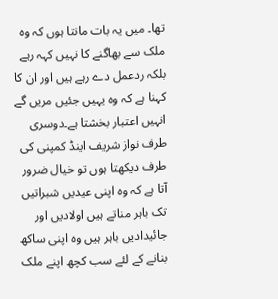تھا۔ میں یہ بات مانتا ہوں کہ وہ ملک سے بھاگنے کا نہیں کہہ رہے بلکہ ردعمل دے رہے ہیں اور ان کا کہنا ہے کہ وہ یہیں جئیں مریں گے انہیں اعتبار بخشتا ہے۔دوسری طرف نواز شریف اینڈ کمپنی کی طرف دیکھتا ہوں تو خیال ضرور آتا ہے کہ وہ اپنی عیدیں شبراتیں تک باہر مناتے ہیں اولادیں اور جائیدادیں باہر ہیں وہ اپنی ساکھ بنانے کے لئے سب کچھ اپنے ملک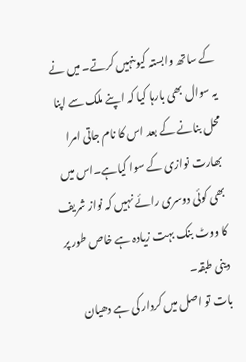کے ساتھ وابستہ کیوںنہیں کرتے۔ میں نے یہ سوال بھی بارہا کیا کہ اپنے ملک سے اپنا محل بنانے کے بعد اس کا نام جاتی امرا بھارت نوازی کے سوا کیاہے۔اس میں بھی کوئی دوسری رائے نہیں کہ نواز شریف کا ووٹ بنک بہت زیادہ ہے خاص طور پر دینی طبقہ۔
بات تو اصل میں کردار کی ہے دھیان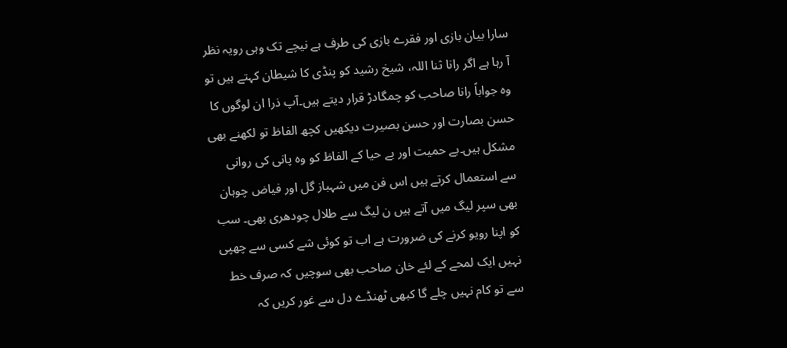سارا بیان بازی اور فقرے بازی کی طرف ہے نیچے تک وہی رویہ نظر آ رہا ہے اگر رانا ثنا اللہ، شیخ رشید کو پنڈی کا شیطان کہتے ہیں تو وہ جواباً رانا صاحب کو چمگادڑ قرار دیتے ہیں۔آپ ذرا ان لوگوں کا حسن بصارت اور حسن بصیرت دیکھیں کچھ الفاظ تو لکھنے بھی مشکل ہیں۔بے حمیت اور بے حیا کے الفاظ کو وہ پانی کی روانی سے استعمال کرتے ہیں اس فن میں شہباز گل اور فیاض چوہان بھی سپر لیگ میں آتے ہیں ن لیگ سے طلال چودھری بھی۔ سب کو اپنا رویو کرنے کی ضرورت ہے اب تو کوئی شے کسی سے چھپی نہیں ایک لمحے کے لئے خان صاحب بھی سوچیں کہ صرف خط سے تو کام نہیں چلے گا کبھی ٹھنڈے دل سے غور کریں کہ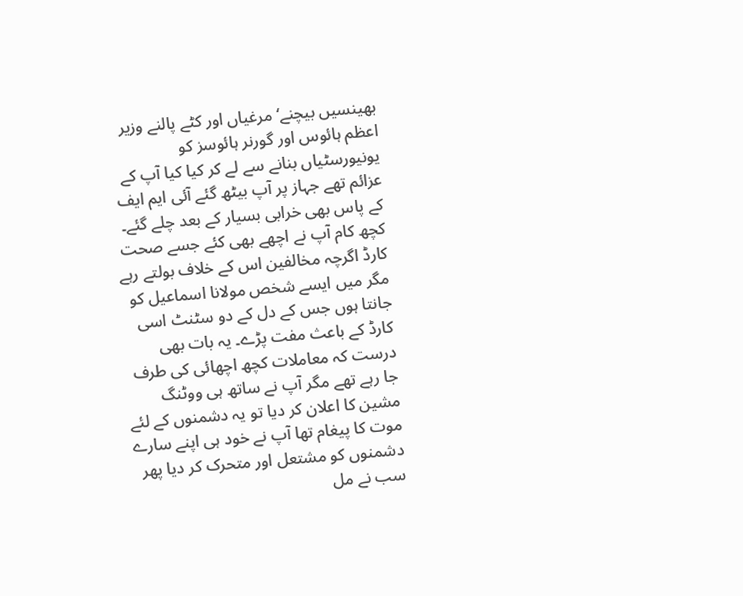بھینسیں بیچنے‘ مرغیاں اور کٹے پالنے وزیر اعظم ہائوس اور گورنر ہائوسز کو یونیورسٹیاں بنانے سے لے کر کیا کیا آپ کے عزائم تھے جہاز پر آپ بیٹھ گئے آئی ایم ایف کے پاس بھی خرابی بسیار کے بعد چلے گئے۔
کچھ کام آپ نے اچھے بھی کئے جسے صحت کارڈ اگرچہ مخالفین اس کے خلاف بولتے رہے مگر میں ایسے شخص مولانا اسماعیل کو جانتا ہوں جس کے دل کے دو سٹنٹ اسی کارڈ کے باعث مفت پڑے۔ یہ بات بھی درست کہ معاملات کچھ اچھائی کی طرف جا رہے تھے مگر آپ نے ساتھ ہی ووٹنگ مشین کا اعلان کر دیا تو یہ دشمنوں کے لئے موت کا پیغام تھا آپ نے خود ہی اپنے سارے دشمنوں کو مشتعل اور متحرک کر دیا پھر سب نے مل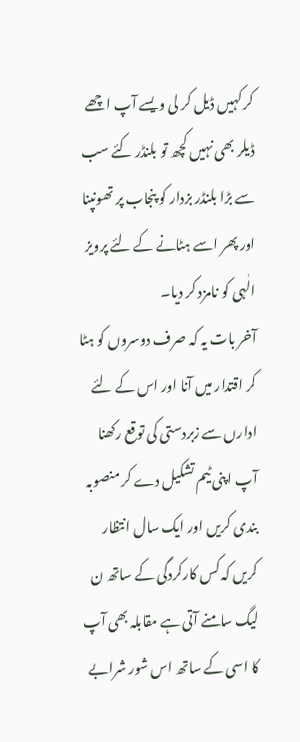کر کہیں ڈیل کر لی ویسے آپ اچھے ڈیلر بھی نہیں کچھ تو بلنڈر کئے سب سے بڑا بلنڈر بزدار کو پنجاب پر تھونپنا اور پھر اسے ہٹانے کے لئے پرویز الٰہی کو نامزد کر دیا۔
آخر بات یہ کہ صرف دوسروں کو ہٹا کر اقتدار میں آنا اور اس کے لئے ادارں سے زبردستی کی توقع رکھنا آپ اپنی ٹیم تشکیل دے کر منصوبہ بندی کریں اور ایک سال انتظار کریں کہ کس کارکردگی کے ساتھ ن لیگ سامنے آتی ہے مقابلہ بھی آپ کا اسی کے ساتھ اس شور شرابے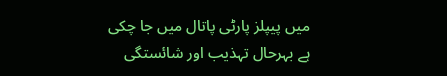میں پیپلز پارٹی پاتال میں جا چکی ہے بہرحال تہذیب اور شائستگی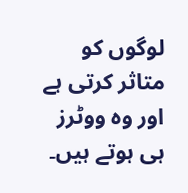لوگوں کو متاثر کرتی ہے اور وہ ووٹرز ہی ہوتے ہیں۔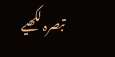تبصرہ لکھیے